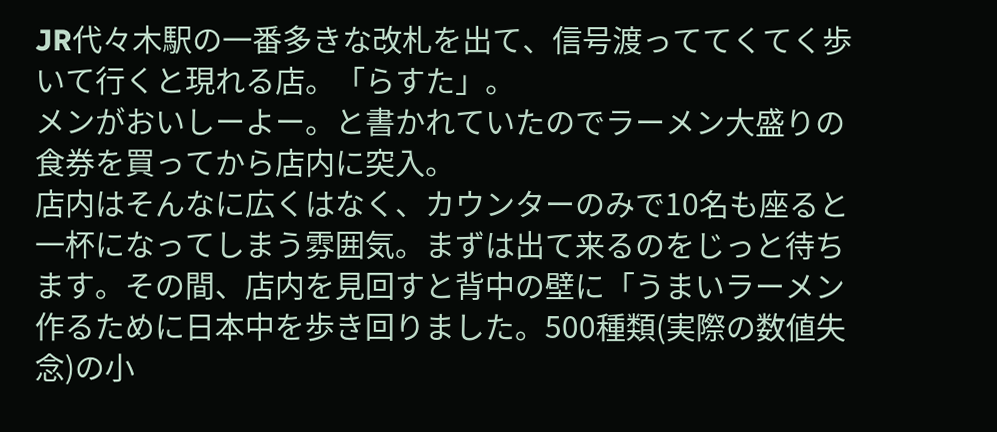JR代々木駅の一番多きな改札を出て、信号渡っててくてく歩いて行くと現れる店。「らすた」。
メンがおいしーよー。と書かれていたのでラーメン大盛りの食券を買ってから店内に突入。
店内はそんなに広くはなく、カウンターのみで10名も座ると一杯になってしまう雰囲気。まずは出て来るのをじっと待ちます。その間、店内を見回すと背中の壁に「うまいラーメン作るために日本中を歩き回りました。500種類(実際の数値失念)の小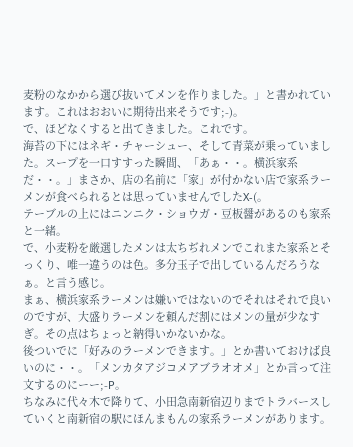麦粉のなかから選び抜いてメンを作りました。」と書かれています。これはおおいに期待出来そうです;-)。
で、ほどなくすると出てきました。これです。
海苔の下にはネギ・チャーシュー、そして青菜が乗っていました。スープを一口すすった瞬間、「あぁ・・。横浜家系だ・・。」まさか、店の名前に「家」が付かない店で家系ラーメンが食べられるとは思っていませんでしたX-(。
テーブルの上にはニンニク・ショウガ・豆板醤があるのも家系と一緒。
で、小麦粉を厳選したメンは太ちぢれメンでこれまた家系とそっくり、唯一違うのは色。多分玉子で出しているんだろうなぁ。と言う感じ。
まぁ、横浜家系ラーメンは嫌いではないのでそれはそれで良いのですが、大盛りラーメンを頼んだ割にはメンの量が少なすぎ。その点はちょっと納得いかないかな。
後ついでに「好みのラーメンできます。」とか書いておけば良いのに・・。「メンカタアジコメアブラオオメ」とか言って注文するのにーー;-P。
ちなみに代々木で降りて、小田急南新宿辺りまでトラバースしていくと南新宿の駅にほんまもんの家系ラーメンがあります。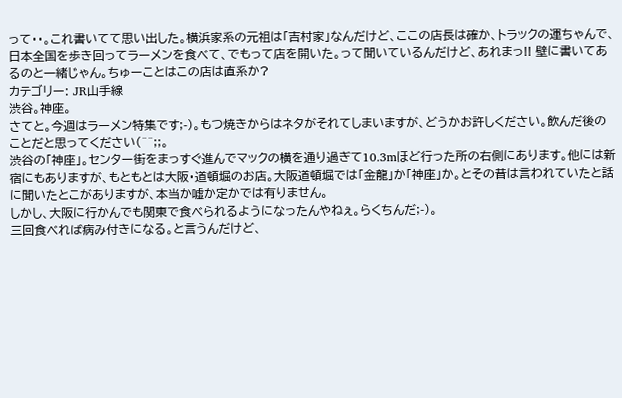って・・。これ書いてて思い出した。横浜家系の元祖は「吉村家」なんだけど、ここの店長は確か、トラックの運ちゃんで、日本全国を歩き回ってラーメンを食べて、でもって店を開いた。って聞いているんだけど、あれまっ!! 壁に書いてあるのと一緒じゃん。ちゅーことはこの店は直系か?
カテゴリー: JR山手線
渋谷。神座。
さてと。今週はラーメン特集です;-)。もつ焼きからはネタがそれてしまいますが、どうかお許しください。飲んだ後のことだと思ってください(^^;;。
渋谷の「神座」。センター街をまっすぐ進んでマックの横を通り過ぎて10.3mほど行った所の右側にあります。他には新宿にもありますが、もともとは大阪・道頓堀のお店。大阪道頓堀では「金龍」か「神座」か。とその昔は言われていたと話に聞いたとこがありますが、本当か嘘か定かでは有りません。
しかし、大阪に行かんでも関東で食べられるようになったんやねぇ。らくちんだ;-)。
三回食べれば病み付きになる。と言うんだけど、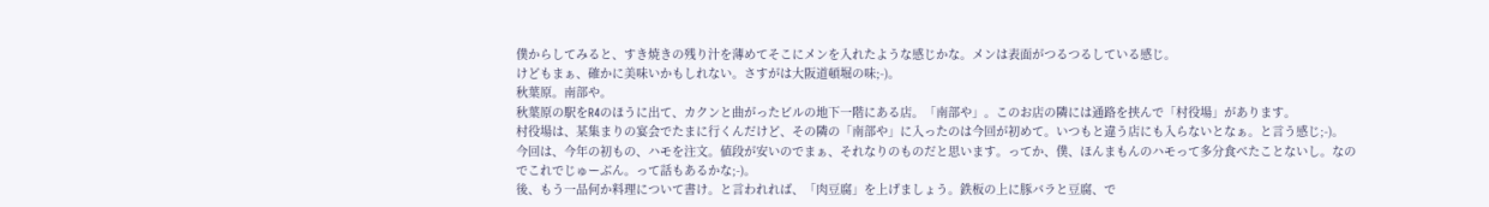僕からしてみると、すき焼きの残り汁を薄めてそこにメンを入れたような感じかな。メンは表面がつるつるしている感じ。
けどもまぁ、確かに美味いかもしれない。さすがは大阪道頓堀の味;-)。
秋葉原。南部や。
秋葉原の駅をR4のほうに出て、カクンと曲がったビルの地下一階にある店。「南部や」。このお店の隣には通路を挟んで「村役場」があります。
村役場は、某集まりの宴会でたまに行くんだけど、その隣の「南部や」に入ったのは今回が初めて。いつもと違う店にも入らないとなぁ。と言う感じ;-)。
今回は、今年の初もの、ハモを注文。値段が安いのでまぁ、それなりのものだと思います。ってか、僕、ほんまもんのハモって多分食べたことないし。なのでこれでじゅーぶん。って話もあるかな;-)。
後、もう一品何か料理について書け。と言われれば、「肉豆腐」を上げましょう。鉄板の上に豚バラと豆腐、で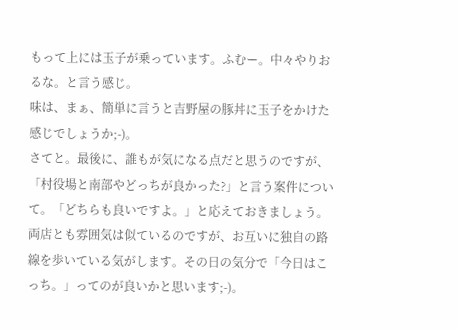もって上には玉子が乗っています。ふむー。中々やりおるな。と言う感じ。
味は、まぁ、簡単に言うと吉野屋の豚丼に玉子をかけた感じでしょうか;-)。
さてと。最後に、誰もが気になる点だと思うのですが、「村役場と南部やどっちが良かった?」と言う案件について。「どちらも良いですよ。」と応えておきましょう。両店とも雰囲気は似ているのですが、お互いに独自の路線を歩いている気がします。その日の気分で「今日はこっち。」ってのが良いかと思います;-)。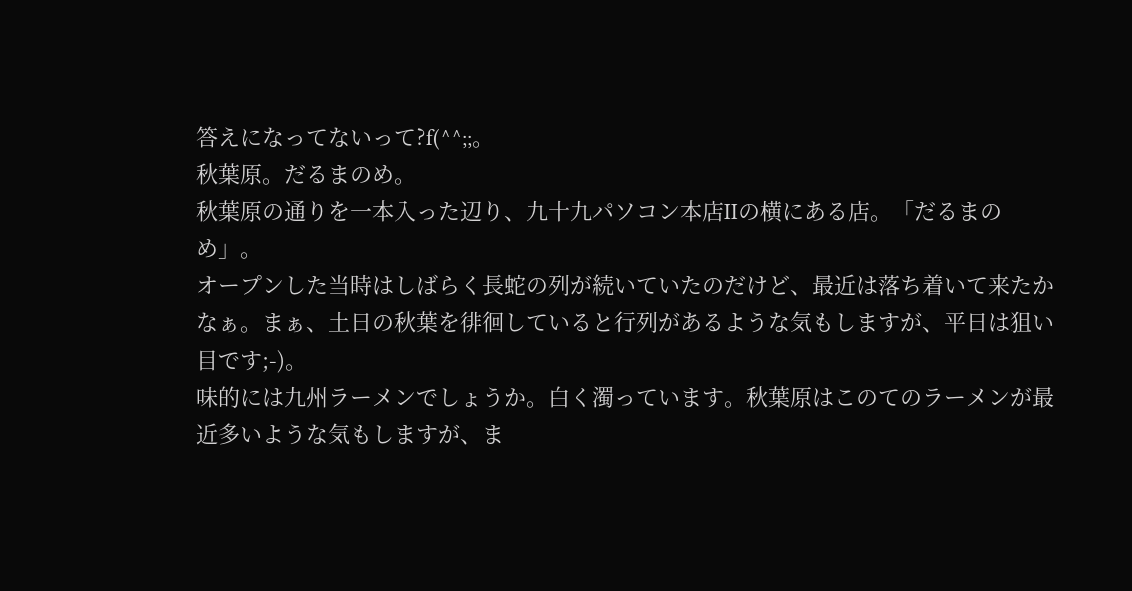答えになってないって?f(^^;;。
秋葉原。だるまのめ。
秋葉原の通りを一本入った辺り、九十九パソコン本店IIの横にある店。「だるまのめ」。
オープンした当時はしばらく長蛇の列が続いていたのだけど、最近は落ち着いて来たかなぁ。まぁ、土日の秋葉を徘徊していると行列があるような気もしますが、平日は狙い目です;-)。
味的には九州ラーメンでしょうか。白く濁っています。秋葉原はこのてのラーメンが最近多いような気もしますが、ま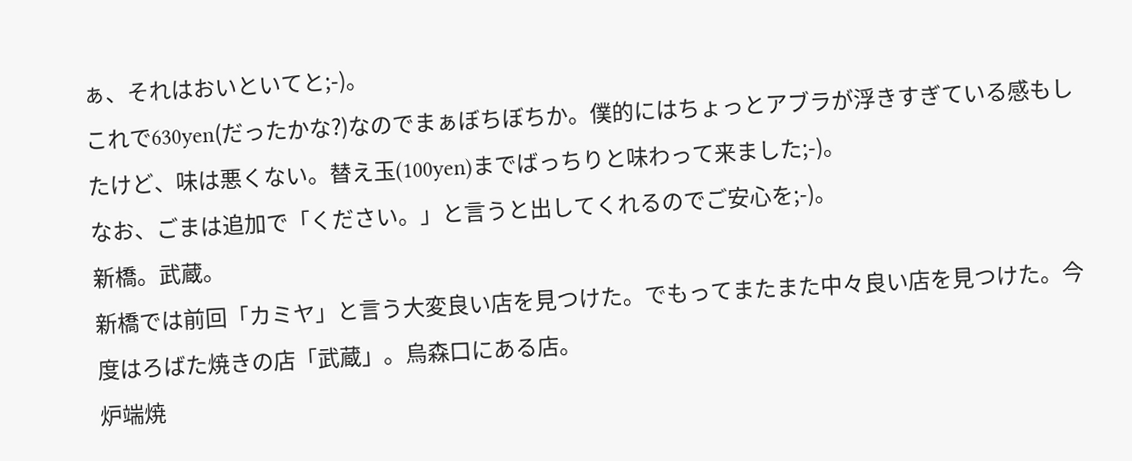ぁ、それはおいといてと;-)。
これで630yen(だったかな?)なのでまぁぼちぼちか。僕的にはちょっとアブラが浮きすぎている感もしたけど、味は悪くない。替え玉(100yen)までばっちりと味わって来ました;-)。
なお、ごまは追加で「ください。」と言うと出してくれるのでご安心を;-)。
新橋。武蔵。
新橋では前回「カミヤ」と言う大変良い店を見つけた。でもってまたまた中々良い店を見つけた。今度はろばた焼きの店「武蔵」。烏森口にある店。
炉端焼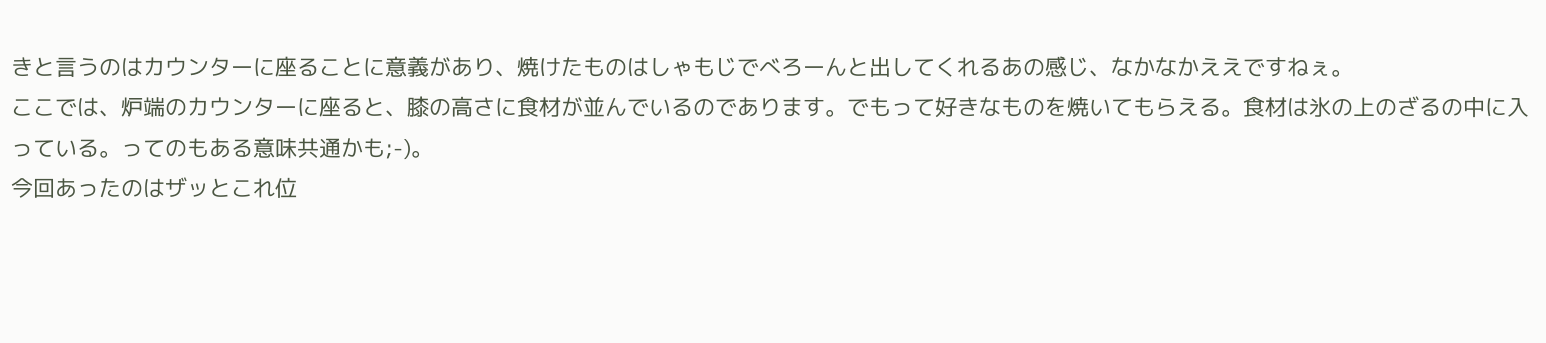きと言うのはカウンターに座ることに意義があり、焼けたものはしゃもじでべろーんと出してくれるあの感じ、なかなかええですねぇ。
ここでは、炉端のカウンターに座ると、膝の高さに食材が並んでいるのであります。でもって好きなものを焼いてもらえる。食材は氷の上のざるの中に入っている。ってのもある意味共通かも;-)。
今回あったのはザッとこれ位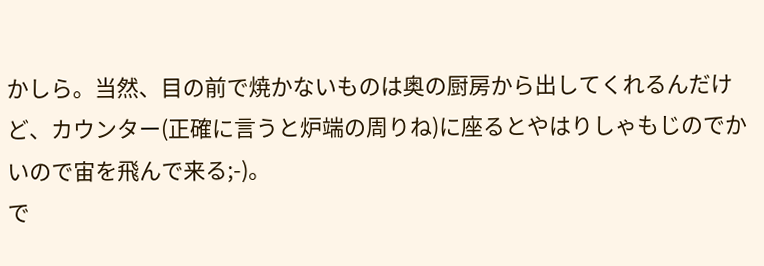かしら。当然、目の前で焼かないものは奥の厨房から出してくれるんだけど、カウンター(正確に言うと炉端の周りね)に座るとやはりしゃもじのでかいので宙を飛んで来る;-)。
で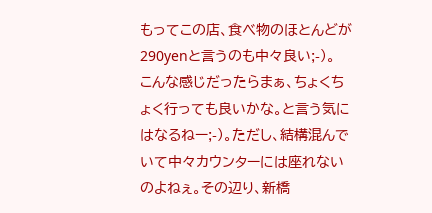もってこの店、食べ物のほとんどが290yenと言うのも中々良い;-)。
こんな感じだったらまぁ、ちょくちょく行っても良いかな。と言う気にはなるねー;-)。ただし、結構混んでいて中々カウンターには座れないのよねぇ。その辺り、新橋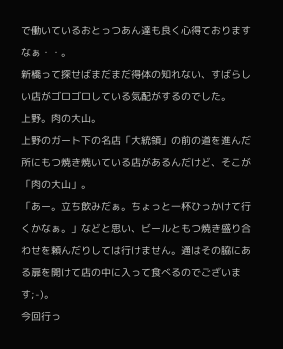で働いているおとっつあん達も良く心得ておりますなぁ・・。
新橋って探せばまだまだ得体の知れない、すばらしい店がゴロゴロしている気配がするのでした。
上野。肉の大山。
上野のガート下の名店「大統領」の前の道を進んだ所にもつ焼き焼いている店があるんだけど、そこが「肉の大山」。
「あー。立ち飲みだぁ。ちょっと一杯ひっかけて行くかなぁ。」などと思い、ビールともつ焼き盛り合わせを頼んだりしては行けません。通はその脇にある扉を開けて店の中に入って食べるのでございます;-)。
今回行っ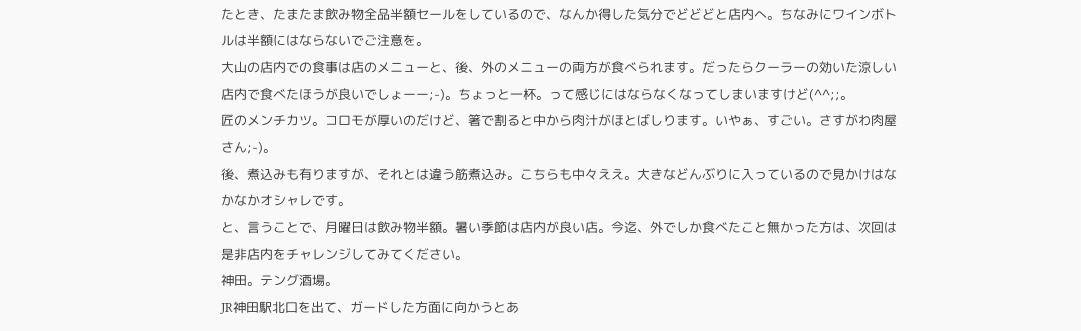たとき、たまたま飲み物全品半額セールをしているので、なんか得した気分でどどどと店内へ。ちなみにワインボトルは半額にはならないでご注意を。
大山の店内での食事は店のメニューと、後、外のメニューの両方が食べられます。だったらクーラーの効いた涼しい店内で食べたほうが良いでしょーー;-)。ちょっと一杯。って感じにはならなくなってしまいますけど(^^;;。
匠のメンチカツ。コロモが厚いのだけど、箸で割ると中から肉汁がほとばしります。いやぁ、すごい。さすがわ肉屋さん;-)。
後、煮込みも有りますが、それとは違う筋煮込み。こちらも中々ええ。大きなどんぶりに入っているので見かけはなかなかオシャレです。
と、言うことで、月曜日は飲み物半額。暑い季節は店内が良い店。今迄、外でしか食べたこと無かった方は、次回は是非店内をチャレンジしてみてください。
神田。テング酒場。
JR神田駅北口を出て、ガードした方面に向かうとあ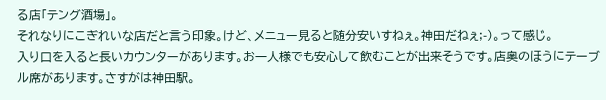る店「テング酒場」。
それなりにこぎれいな店だと言う印象。けど、メニュー見ると随分安いすねぇ。神田だねぇ;-)。って感じ。
入り口を入ると長いカウンターがあります。お一人様でも安心して飲むことが出来そうです。店奥のほうにテーブル席があります。さすがは神田駅。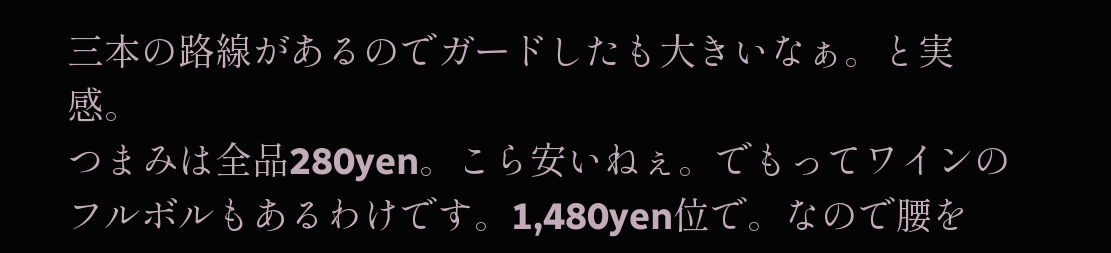三本の路線があるのでガードしたも大きいなぁ。と実感。
つまみは全品280yen。こら安いねぇ。でもってワインのフルボルもあるわけです。1,480yen位で。なので腰を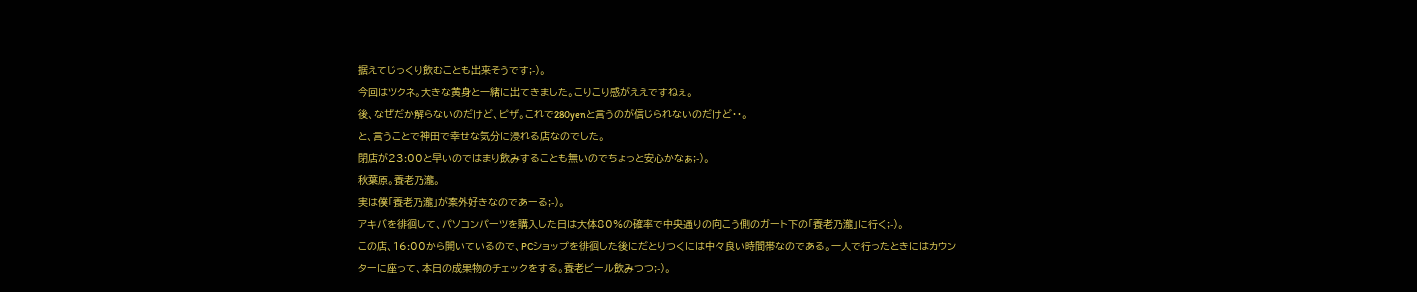据えてじっくり飲むことも出来そうです;-)。
今回はツクネ。大きな黄身と一緒に出てきました。こりこり感がええですねぇ。
後、なぜだか解らないのだけど、ピザ。これで280yenと言うのが信じられないのだけど・・。
と、言うことで神田で幸せな気分に浸れる店なのでした。
閉店が23:00と早いのではまり飲みすることも無いのでちょっと安心かなぁ;-)。
秋葉原。養老乃瀧。
実は僕「養老乃瀧」が案外好きなのであーる;-)。
アキバを徘徊して、パソコンパーツを購入した日は大体80%の確率で中央通りの向こう側のガート下の「養老乃瀧」に行く;-)。
この店、16:00から開いているので、PCショップを徘徊した後にだとりつくには中々良い時間帯なのである。一人で行ったときにはカウンターに座って、本日の成果物のチェックをする。養老ビール飲みつつ;-)。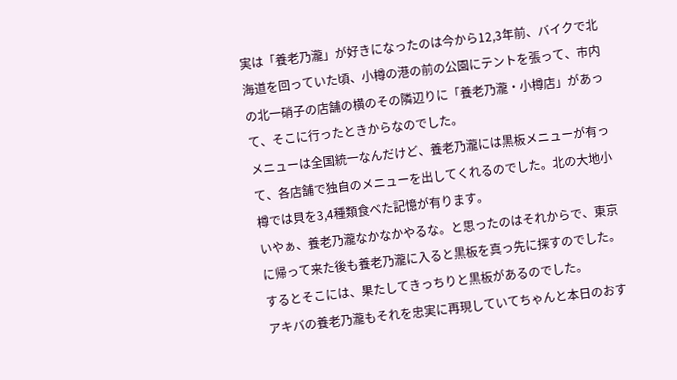実は「養老乃瀧」が好きになったのは今から12,3年前、バイクで北海道を回っていた頃、小樽の港の前の公園にテントを張って、市内の北一硝子の店舗の横のその隣辺りに「養老乃瀧・小樽店」があって、そこに行ったときからなのでした。
メニューは全国統一なんだけど、養老乃瀧には黒板メニューが有って、各店舗で独自のメニューを出してくれるのでした。北の大地小樽では貝を3,4種類食べた記憶が有ります。
いやぁ、養老乃瀧なかなかやるな。と思ったのはそれからで、東京に帰って来た後も養老乃瀧に入ると黒板を真っ先に探すのでした。するとそこには、果たしてきっちりと黒板があるのでした。
アキバの養老乃瀧もそれを忠実に再現していてちゃんと本日のおす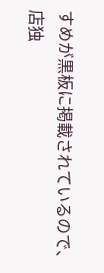すめが黒板に掲載されているので、店独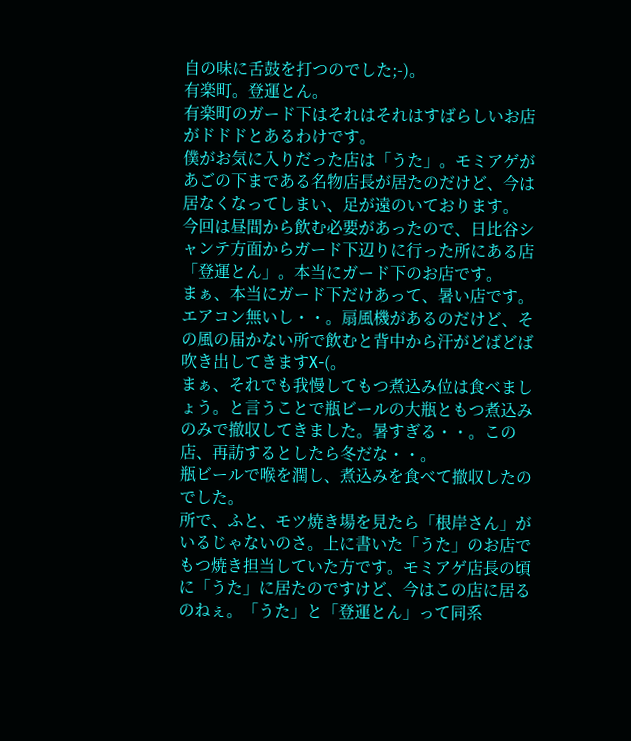自の味に舌鼓を打つのでした;-)。
有楽町。登運とん。
有楽町のガード下はそれはそれはすばらしいお店がドドドとあるわけです。
僕がお気に入りだった店は「うた」。モミアゲがあごの下まである名物店長が居たのだけど、今は居なくなってしまい、足が遠のいております。
今回は昼間から飲む必要があったので、日比谷シャンテ方面からガード下辺りに行った所にある店「登運とん」。本当にガード下のお店です。
まぁ、本当にガード下だけあって、暑い店です。エアコン無いし・・。扇風機があるのだけど、その風の届かない所で飲むと背中から汗がどばどば吹き出してきますX-(。
まぁ、それでも我慢してもつ煮込み位は食べましょう。と言うことで瓶ビールの大瓶ともつ煮込みのみで撤収してきました。暑すぎる・・。この店、再訪するとしたら冬だな・・。
瓶ビールで喉を潤し、煮込みを食べて撤収したのでした。
所で、ふと、モツ焼き場を見たら「根岸さん」がいるじゃないのさ。上に書いた「うた」のお店でもつ焼き担当していた方です。モミアゲ店長の頃に「うた」に居たのですけど、今はこの店に居るのねぇ。「うた」と「登運とん」って同系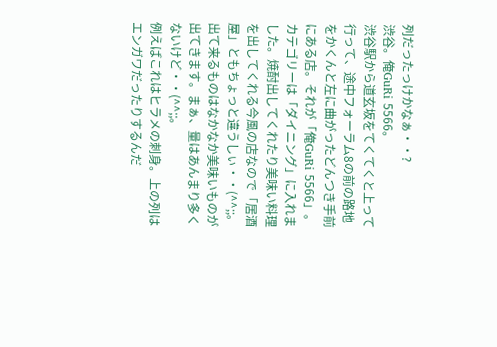列だったっけかなぁ・・?
渋谷。俺GuRi 5566。
渋谷駅から道玄坂をてくてくと上って行って、途中フォーラム8の前の路地をかくんと左に曲がったどんつき手前にある店。それが「俺GuRi 5566」。
カテゴリーは「ダイニング」に入れました。焼酎出してくれたり美味い料理を出してくれる今風の店なので「居酒屋」ともちょっと違うしぃ・・(^^;;。
出て来るものはなかなか美味いものが出てきます。まぁ、量はあんまり多くないけど・・(^^;;。
例えばこれはヒラメの刺身。上の列はエンガワだったりするんだ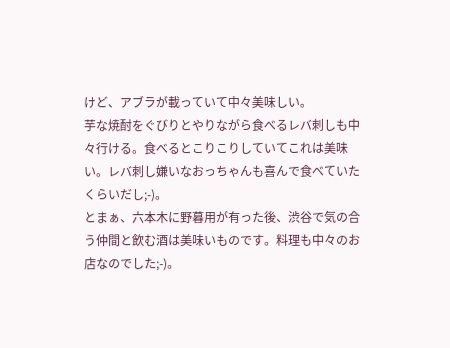けど、アブラが載っていて中々美味しい。
芋な焼酎をぐびりとやりながら食べるレバ刺しも中々行ける。食べるとこりこりしていてこれは美味い。レバ刺し嫌いなおっちゃんも喜んで食べていたくらいだし;-)。
とまぁ、六本木に野暮用が有った後、渋谷で気の合う仲間と飲む酒は美味いものです。料理も中々のお店なのでした;-)。